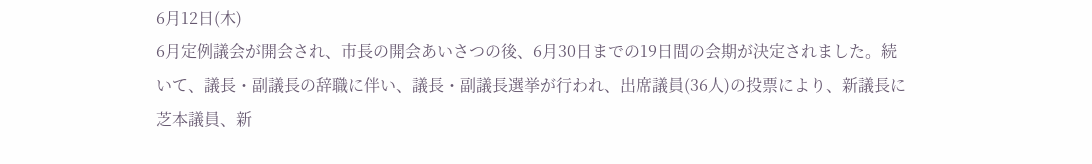6月12日(木)
6月定例議会が開会され、市長の開会あいさつの後、6月30日までの19日間の会期が決定されました。続いて、議長・副議長の辞職に伴い、議長・副議長選挙が行われ、出席議員(36人)の投票により、新議長に芝本議員、新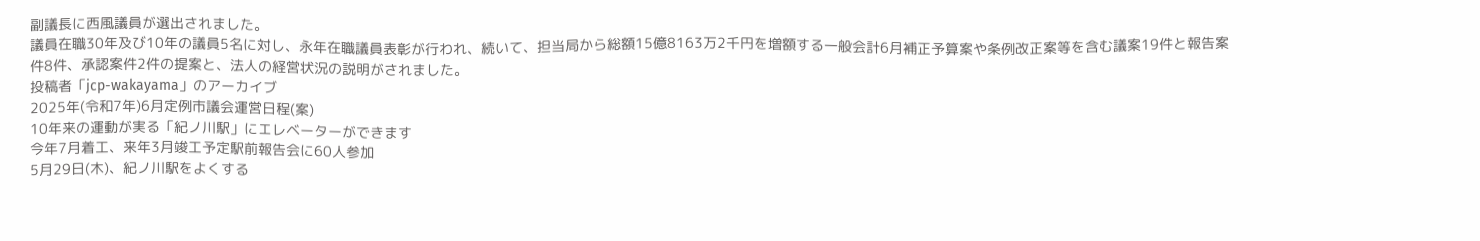副議長に西風議員が選出されました。
議員在職30年及び10年の議員5名に対し、永年在職議員表彰が行われ、続いて、担当局から総額15億8163万2千円を増額する一般会計6月補正予算案や条例改正案等を含む議案19件と報告案件8件、承認案件2件の提案と、法人の経営状況の説明がされました。
投稿者「jcp-wakayama」のアーカイブ
2025年(令和7年)6月定例市議会運営日程(案)
10年来の運動が実る「紀ノ川駅」にエレベーターができます
今年7月着工、来年3月竣工予定駅前報告会に60人参加
5月29日(木)、紀ノ川駅をよくする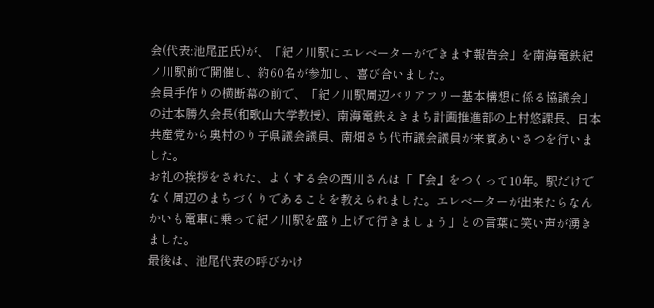会(代表:池尾正氏)が、「紀ノ川駅にエレベーターができます報告会」を南海電鉄紀ノ川駅前で開催し、約60名が参加し、喜び合いました。
会員手作りの横断幕の前で、「紀ノ川駅周辺バリアフリー基本構想に係る協議会」の辻本勝久会長(和歌山大学教授)、南海電鉄えきまち計画推進部の上村悠課長、日本共産党から奥村のり子県議会議員、南畑さち代市議会議員が来賓あいさつを行いました。
お礼の挨拶をされた、よくする会の西川さんは「『会』をつくって10年。駅だけでなく周辺のまちづくりであることを教えられました。エレベーターが出来たらなんかいも電車に乗って紀ノ川駅を盛り上げて行きましょう」との言葉に笑い声が湧きました。
最後は、池尾代表の呼びかけ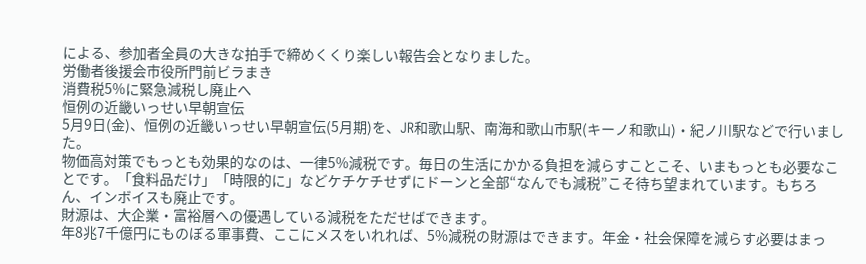による、参加者全員の大きな拍手で締めくくり楽しい報告会となりました。
労働者後援会市役所門前ビラまき
消費税5%に緊急減税し廃止へ
恒例の近畿いっせい早朝宣伝
5月9日(金)、恒例の近畿いっせい早朝宣伝(5月期)を、JR和歌山駅、南海和歌山市駅(キーノ和歌山)・紀ノ川駅などで行いました。
物価高対策でもっとも効果的なのは、一律5%減税です。毎日の生活にかかる負担を減らすことこそ、いまもっとも必要なことです。「食料品だけ」「時限的に」などケチケチせずにドーンと全部“なんでも減税”こそ待ち望まれています。もちろん、インボイスも廃止です。
財源は、大企業・富裕層への優遇している減税をただせばできます。
年8兆7千億円にものぼる軍事費、ここにメスをいれれば、5%減税の財源はできます。年金・社会保障を減らす必要はまっ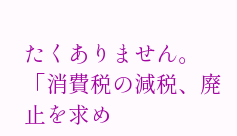たくありません。
「消費税の減税、廃止を求め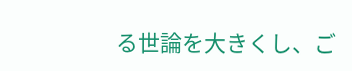る世論を大きくし、ご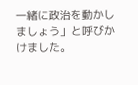一緒に政治を動かしましょう」と呼びかけました。